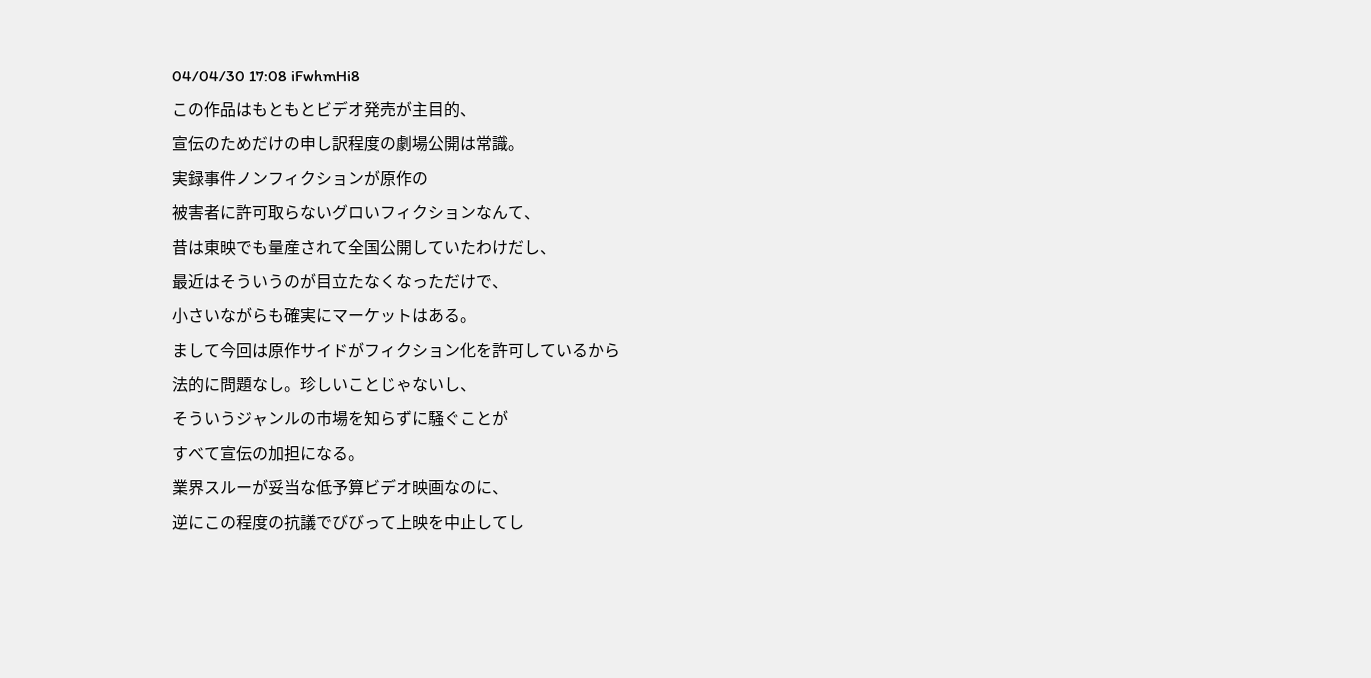04/04/30 17:08 iFwhmHi8
この作品はもともとビデオ発売が主目的、
宣伝のためだけの申し訳程度の劇場公開は常識。
実録事件ノンフィクションが原作の
被害者に許可取らないグロいフィクションなんて、
昔は東映でも量産されて全国公開していたわけだし、
最近はそういうのが目立たなくなっただけで、
小さいながらも確実にマーケットはある。
まして今回は原作サイドがフィクション化を許可しているから
法的に問題なし。珍しいことじゃないし、
そういうジャンルの市場を知らずに騒ぐことが
すべて宣伝の加担になる。
業界スルーが妥当な低予算ビデオ映画なのに、
逆にこの程度の抗議でびびって上映を中止してし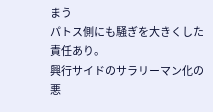まう
パトス側にも騒ぎを大きくした責任あり。
興行サイドのサラリーマン化の悪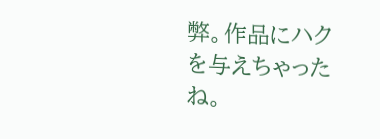弊。作品にハクを与えちゃったね。